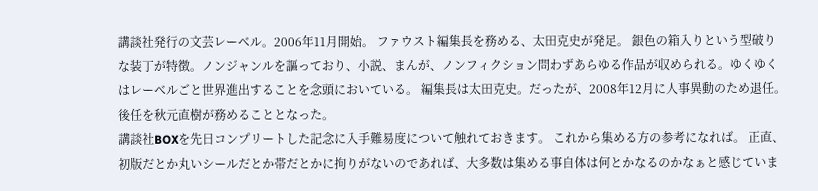講談社発行の文芸レーベル。2006年11月開始。 ファウスト編集長を務める、太田克史が発足。 銀色の箱入りという型破りな装丁が特徴。ノンジャンルを謳っており、小説、まんが、ノンフィクション問わずあらゆる作品が収められる。ゆくゆくはレーベルごと世界進出することを念頭においている。 編集長は太田克史。だったが、2008年12月に人事異動のため退任。後任を秋元直樹が務めることとなった。
講談社BOXを先日コンプリートした記念に入手難易度について触れておきます。 これから集める方の参考になれば。 正直、初版だとか丸いシールだとか帯だとかに拘りがないのであれば、大多数は集める事自体は何とかなるのかなぁと感じていま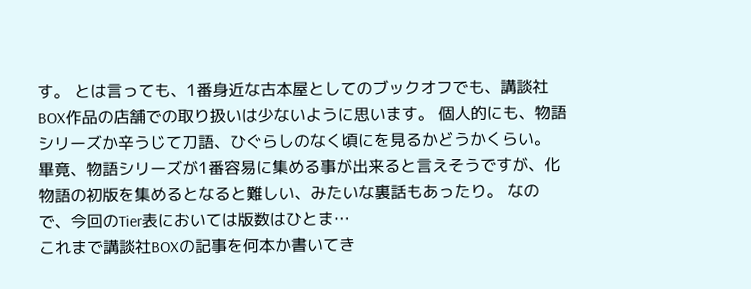す。 とは言っても、1番身近な古本屋としてのブックオフでも、講談社BOX作品の店舗での取り扱いは少ないように思います。 個人的にも、物語シリーズか辛うじて刀語、ひぐらしのなく頃にを見るかどうかくらい。 畢竟、物語シリーズが1番容易に集める事が出来ると言えそうですが、化物語の初版を集めるとなると難しい、みたいな裏話もあったり。 なので、今回のTier表においては版数はひとま…
これまで講談社BOXの記事を何本か書いてき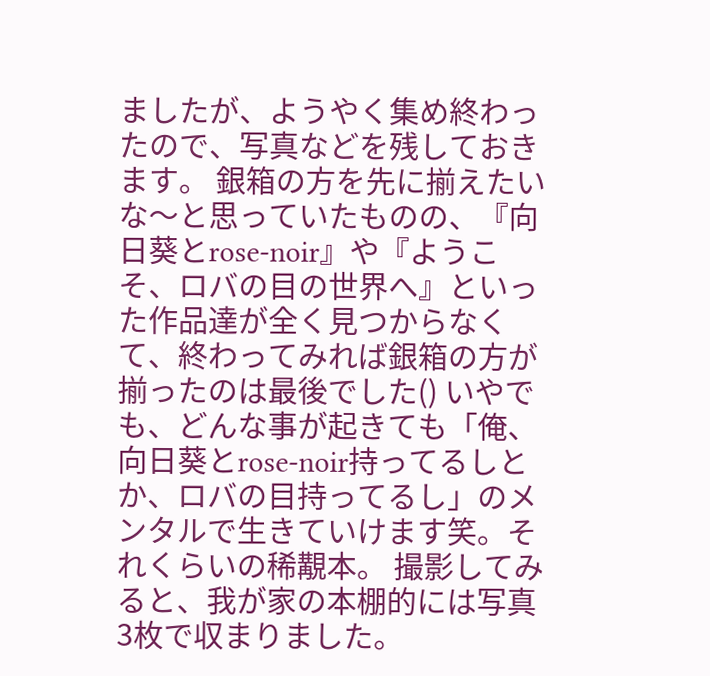ましたが、ようやく集め終わったので、写真などを残しておきます。 銀箱の方を先に揃えたいな〜と思っていたものの、『向日葵とrose-noir』や『ようこそ、ロバの目の世界へ』といった作品達が全く見つからなくて、終わってみれば銀箱の方が揃ったのは最後でした() いやでも、どんな事が起きても「俺、向日葵とrose-noir持ってるしとか、ロバの目持ってるし」のメンタルで生きていけます笑。それくらいの稀覯本。 撮影してみると、我が家の本棚的には写真3枚で収まりました。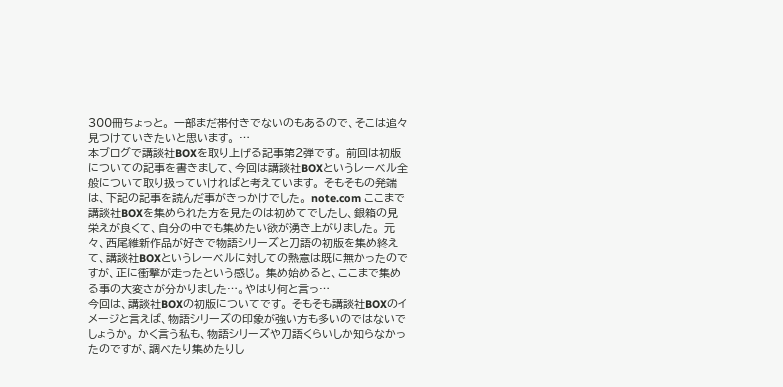300冊ちょっと。 一部まだ帯付きでないのもあるので、そこは追々見つけていきたいと思います。 …
本ブログで講談社BOXを取り上げる記事第2弾です。 前回は初版についての記事を書きまして、今回は講談社BOXというレーベル全般について取り扱っていければと考えています。 そもそもの発端は、下記の記事を読んだ事がきっかけでした。 note.com ここまで講談社BOXを集められた方を見たのは初めてでしたし、銀箱の見栄えが良くて、自分の中でも集めたい欲が湧き上がりました。 元々、西尾維新作品が好きで物語シリーズと刀語の初版を集め終えて、講談社BOXというレーベルに対しての熱意は既に無かったのですが、正に衝撃が走ったという感じ。 集め始めると、ここまで集める事の大変さが分かりました…。やはり何と言っ…
今回は、講談社BOXの初版についてです。 そもそも講談社BOXのイメージと言えば、物語シリーズの印象が強い方も多いのではないでしょうか。 かく言う私も、物語シリーズや刀語くらいしか知らなかったのですが、調べたり集めたりし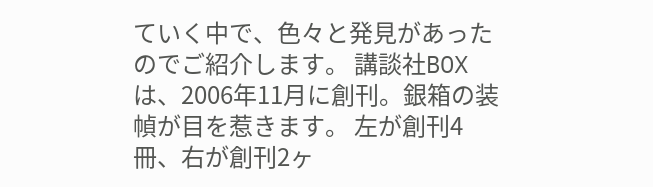ていく中で、色々と発見があったのでご紹介します。 講談社BOXは、2006年11月に創刊。銀箱の装幀が目を惹きます。 左が創刊4冊、右が創刊2ヶ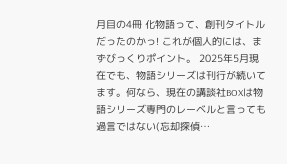月目の4冊 化物語って、創刊タイトルだったのかっ! これが個人的には、まずびっくりポイント。 2025年5月現在でも、物語シリーズは刊行が続いてます。何なら、現在の講談社BOXは物語シリーズ専門のレーベルと言っても過言ではない(忘却探偵…